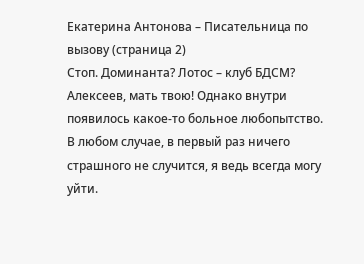Екатерина Антонова – Писательница по вызову (страница 2)
Стоп. Доминанта? Лотос – клуб БДСМ? Алексеев, мать твою! Однако внутри появилось какое-то больное любопытство. В любом случае, в первый раз ничего страшного не случится, я ведь всегда могу уйти.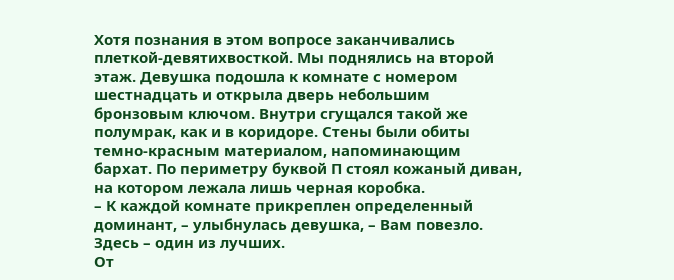Хотя познания в этом вопросе заканчивались плеткой-девятихвосткой. Мы поднялись на второй этаж. Девушка подошла к комнате с номером шестнадцать и открыла дверь небольшим бронзовым ключом. Внутри сгущался такой же полумрак, как и в коридоре. Стены были обиты темно-красным материалом, напоминающим бархат. По периметру буквой П стоял кожаный диван, на котором лежала лишь черная коробка.
– К каждой комнате прикреплен определенный доминант, – улыбнулась девушка, – Вам повезло. Здесь – один из лучших.
От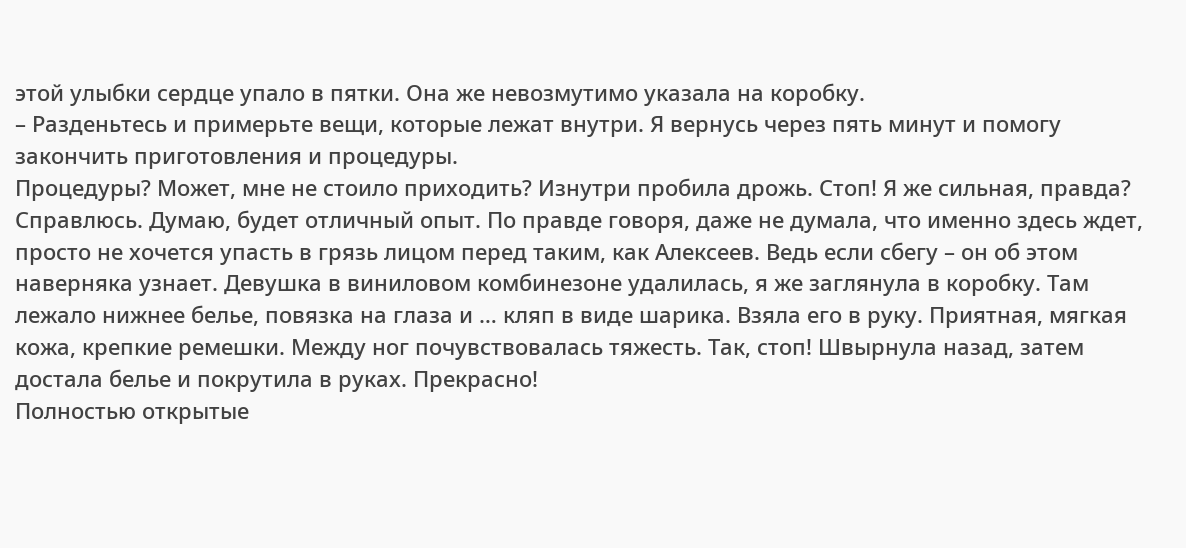этой улыбки сердце упало в пятки. Она же невозмутимо указала на коробку.
– Разденьтесь и примерьте вещи, которые лежат внутри. Я вернусь через пять минут и помогу закончить приготовления и процедуры.
Процедуры? Может, мне не стоило приходить? Изнутри пробила дрожь. Стоп! Я же сильная, правда? Справлюсь. Думаю, будет отличный опыт. По правде говоря, даже не думала, что именно здесь ждет, просто не хочется упасть в грязь лицом перед таким, как Алексеев. Ведь если сбегу – он об этом наверняка узнает. Девушка в виниловом комбинезоне удалилась, я же заглянула в коробку. Там лежало нижнее белье, повязка на глаза и … кляп в виде шарика. Взяла его в руку. Приятная, мягкая кожа, крепкие ремешки. Между ног почувствовалась тяжесть. Так, стоп! Швырнула назад, затем достала белье и покрутила в руках. Прекрасно!
Полностью открытые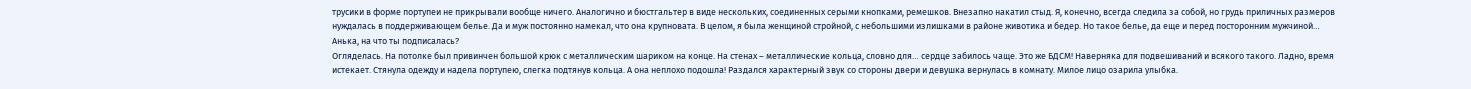трусики в форме портупеи не прикрывали вообще ничего. Аналогично и бюстгальтер в виде нескольких, соединенных серыми кнопками, ремешков. Внезапно накатил стыд. Я, конечно, всегда следила за собой, но грудь приличных размеров нуждалась в поддерживающем белье. Да и муж постоянно намекал, что она крупновата. В целом, я была женщиной стройной, с небольшими излишками в районе животика и бедер. Но такое белье, да еще и перед посторонним мужчиной… Анька, на что ты подписалась?
Огляделась. На потолке был привинчен большой крюк с металлическим шариком на конце. На стенах – металлические кольца, словно для… сердце забилось чаще. Это же БДСМ! Наверняка для подвешиваний и всякого такого. Ладно, время истекает. Стянула одежду и надела портупею, слегка подтянув кольца. А она неплохо подошла! Раздался характерный звук со стороны двери и девушка вернулась в комнату. Милое лицо озарила улыбка.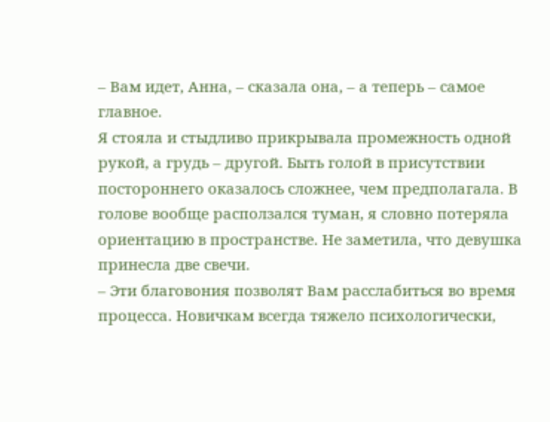– Вам идет, Анна, – сказала она, – а теперь – самое главное.
Я стояла и стыдливо прикрывала промежность одной рукой, а грудь – другой. Быть голой в присутствии постороннего оказалось сложнее, чем предполагала. В голове вообще расползался туман, я словно потеряла ориентацию в пространстве. Не заметила, что девушка принесла две свечи.
– Эти благовония позволят Вам расслабиться во время процесса. Новичкам всегда тяжело психологически,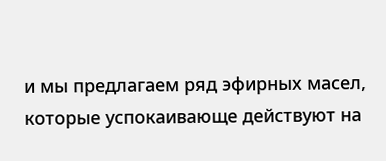и мы предлагаем ряд эфирных масел, которые успокаивающе действуют на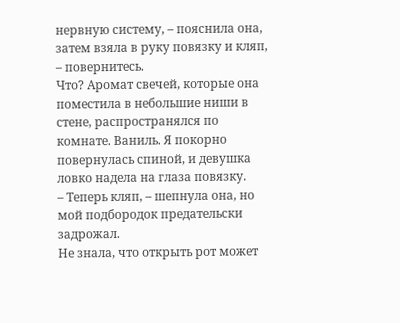нервную систему, – пояснила она, затем взяла в руку повязку и кляп, – повернитесь.
Что? Аромат свечей, которые она поместила в небольшие ниши в стене, распространялся по комнате. Ваниль. Я покорно повернулась спиной, и девушка ловко надела на глаза повязку.
– Теперь кляп, – шепнула она, но мой подбородок предательски задрожал.
Не знала, что открыть рот может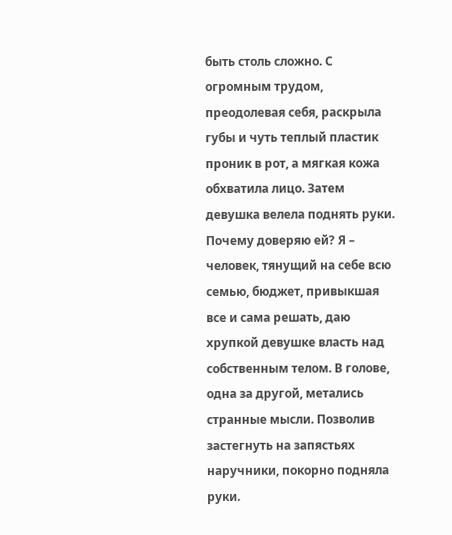быть столь сложно. С огромным трудом, преодолевая себя, раскрыла губы и чуть теплый пластик проник в рот, а мягкая кожа обхватила лицо. Затем девушка велела поднять руки. Почему доверяю ей? Я – человек, тянущий на себе всю семью, бюджет, привыкшая все и сама решать, даю хрупкой девушке власть над собственным телом. В голове, одна за другой, метались странные мысли. Позволив застегнуть на запястьях наручники, покорно подняла руки.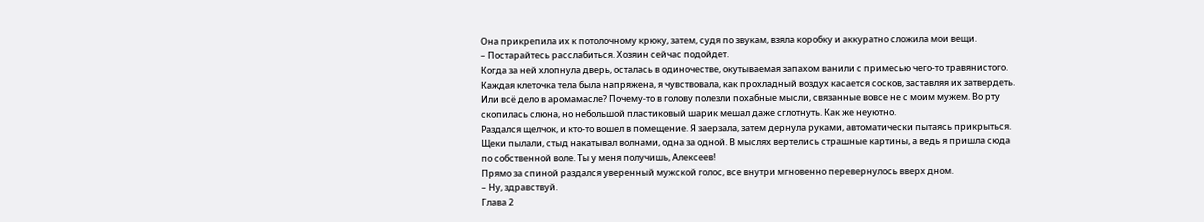Она прикрепила их к потолочному крюку, затем, судя по звукам, взяла коробку и аккуратно сложила мои вещи.
– Постарайтесь расслабиться. Хозяин сейчас подойдет.
Когда за ней хлопнула дверь, осталась в одиночестве, окутываемая запахом ванили с примесью чего-то травянистого. Каждая клеточка тела была напряжена, я чувствовала, как прохладный воздух касается сосков, заставляя их затвердеть. Или всё дело в аромамасле? Почему-то в голову полезли похабные мысли, связанные вовсе не с моим мужем. Во рту скопилась слюна, но небольшой пластиковый шарик мешал даже сглотнуть. Как же неуютно.
Раздался щелчок, и кто-то вошел в помещение. Я заерзала, затем дернула руками, автоматически пытаясь прикрыться. Щеки пылали, стыд накатывал волнами, одна за одной. В мыслях вертелись страшные картины, а ведь я пришла сюда по собственной воле. Ты у меня получишь, Алексеев!
Прямо за спиной раздался уверенный мужской голос, все внутри мгновенно перевернулось вверх дном.
– Ну, здравствуй.
Глава 2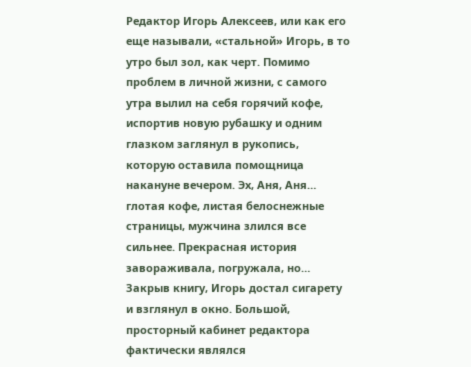Редактор Игорь Алексеев, или как его еще называли, «стальной» Игорь, в то утро был зол, как черт. Помимо проблем в личной жизни, с самого утра вылил на себя горячий кофе, испортив новую рубашку и одним глазком заглянул в рукопись, которую оставила помощница накануне вечером. Эх, Аня, Аня… глотая кофе, листая белоснежные страницы, мужчина злился все сильнее. Прекрасная история завораживала, погружала, но…
Закрыв книгу, Игорь достал сигарету и взглянул в окно. Большой, просторный кабинет редактора фактически являлся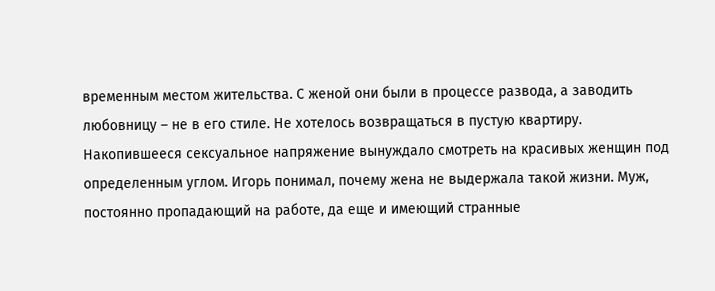временным местом жительства. С женой они были в процессе развода, а заводить любовницу – не в его стиле. Не хотелось возвращаться в пустую квартиру. Накопившееся сексуальное напряжение вынуждало смотреть на красивых женщин под определенным углом. Игорь понимал, почему жена не выдержала такой жизни. Муж, постоянно пропадающий на работе, да еще и имеющий странные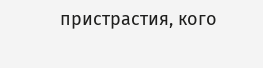пристрастия, кого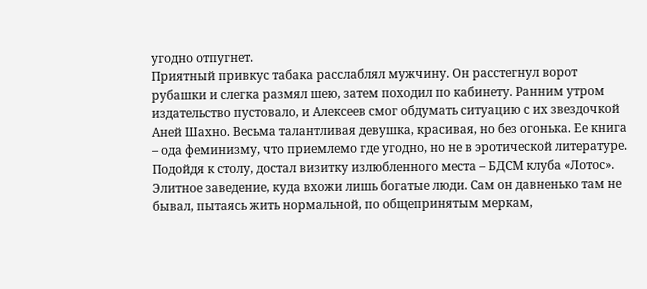угодно отпугнет.
Приятный привкус табака расслаблял мужчину. Он расстегнул ворот рубашки и слегка размял шею, затем походил по кабинету. Ранним утром издательство пустовало, и Алексеев смог обдумать ситуацию с их звездочкой Аней Шахно. Весьма талантливая девушка, красивая, но без огонька. Ее книга – ода феминизму, что приемлемо где угодно, но не в эротической литературе. Подойдя к столу, достал визитку излюбленного места – БДСМ клуба «Лотос». Элитное заведение, куда вхожи лишь богатые люди. Сам он давненько там не бывал, пытаясь жить нормальной, по общепринятым меркам,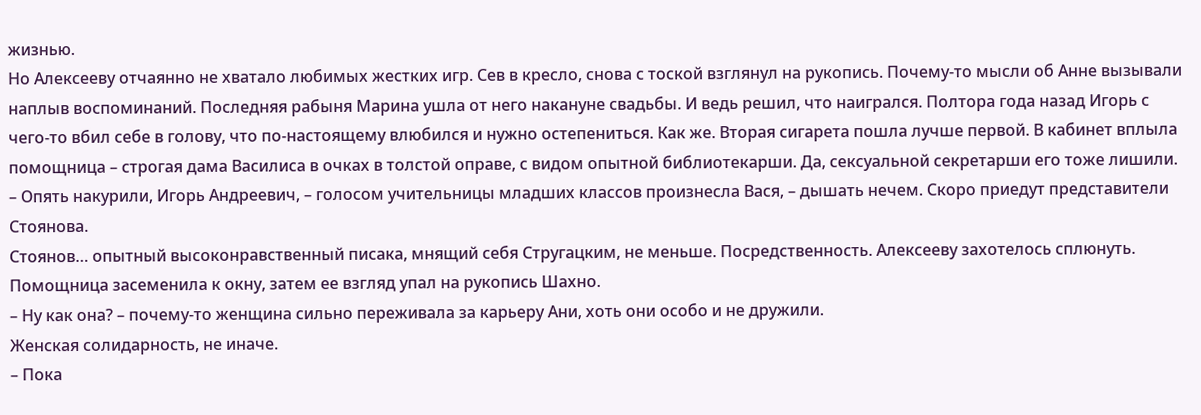жизнью.
Но Алексееву отчаянно не хватало любимых жестких игр. Сев в кресло, снова с тоской взглянул на рукопись. Почему-то мысли об Анне вызывали наплыв воспоминаний. Последняя рабыня Марина ушла от него накануне свадьбы. И ведь решил, что наигрался. Полтора года назад Игорь с чего-то вбил себе в голову, что по-настоящему влюбился и нужно остепениться. Как же. Вторая сигарета пошла лучше первой. В кабинет вплыла помощница – строгая дама Василиса в очках в толстой оправе, с видом опытной библиотекарши. Да, сексуальной секретарши его тоже лишили.
– Опять накурили, Игорь Андреевич, – голосом учительницы младших классов произнесла Вася, – дышать нечем. Скоро приедут представители Стоянова.
Стоянов… опытный высоконравственный писака, мнящий себя Стругацким, не меньше. Посредственность. Алексееву захотелось сплюнуть. Помощница засеменила к окну, затем ее взгляд упал на рукопись Шахно.
– Ну как она? – почему-то женщина сильно переживала за карьеру Ани, хоть они особо и не дружили.
Женская солидарность, не иначе.
– Пока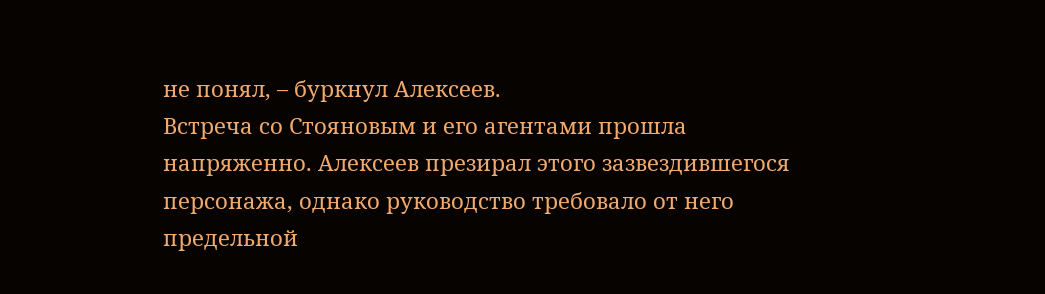не понял, – буркнул Алексеев.
Встреча со Стояновым и его агентами прошла напряженно. Алексеев презирал этого зазвездившегося персонажа, однако руководство требовало от него предельной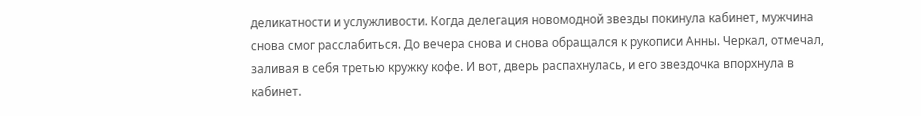деликатности и услужливости. Когда делегация новомодной звезды покинула кабинет, мужчина снова смог расслабиться. До вечера снова и снова обращался к рукописи Анны. Черкал, отмечал, заливая в себя третью кружку кофе. И вот, дверь распахнулась, и его звездочка впорхнула в кабинет.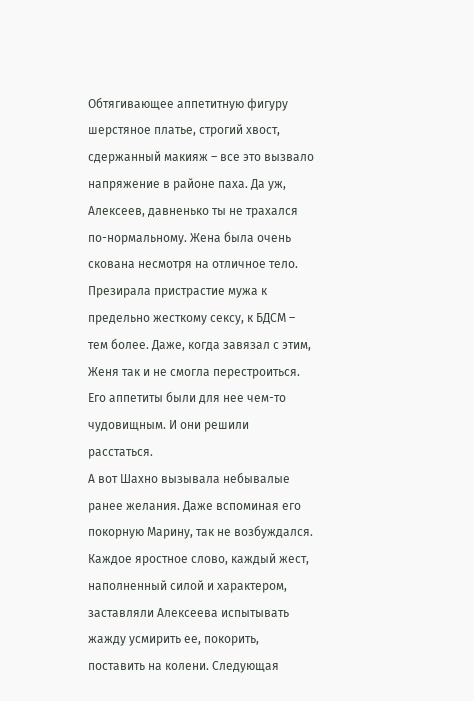Обтягивающее аппетитную фигуру шерстяное платье, строгий хвост, сдержанный макияж – все это вызвало напряжение в районе паха. Да уж, Алексеев, давненько ты не трахался по-нормальному. Жена была очень скована несмотря на отличное тело. Презирала пристрастие мужа к предельно жесткому сексу, к БДСМ – тем более. Даже, когда завязал с этим, Женя так и не смогла перестроиться. Его аппетиты были для нее чем-то чудовищным. И они решили расстаться.
А вот Шахно вызывала небывалые ранее желания. Даже вспоминая его покорную Марину, так не возбуждался. Каждое яростное слово, каждый жест, наполненный силой и характером, заставляли Алексеева испытывать жажду усмирить ее, покорить, поставить на колени. Следующая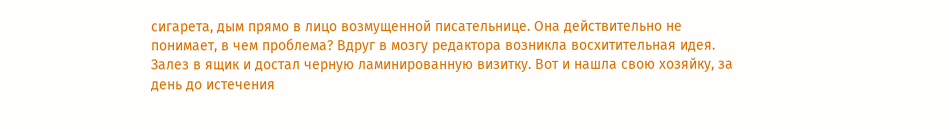сигарета, дым прямо в лицо возмущенной писательнице. Она действительно не понимает, в чем проблема? Вдруг в мозгу редактора возникла восхитительная идея. Залез в ящик и достал черную ламинированную визитку. Вот и нашла свою хозяйку, за день до истечения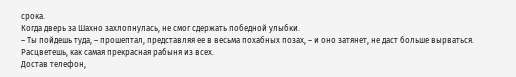срока.
Когда дверь за Шахно захлопнулась, не смог сдержать победной улыбки.
– Ты пойдешь туда, – прошептал, представляя ее в весьма похабных позах, – и оно затянет, не даст больше вырваться. Расцветешь, как самая прекрасная рабыня из всех.
Достав телефон,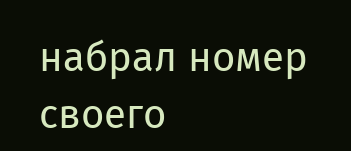набрал номер своего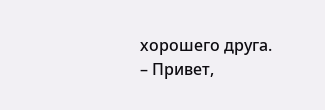хорошего друга.
– Привет,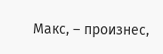Макс, – произнес,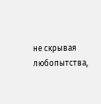не скрывая любопытства,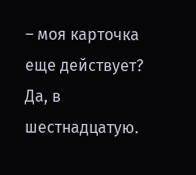– моя карточка еще действует? Да, в шестнадцатую.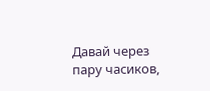Давай через пару часиков,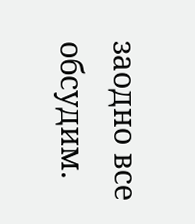заодно все обсудим.